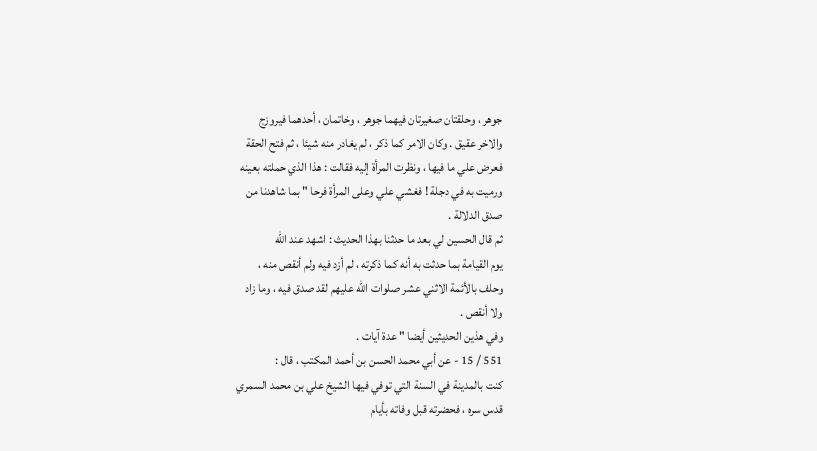جوهر ، وحلقتان صغيرتان فيهما جوهر ، وخاتمان ، أحدهما فيروزج
والاخر عقيق . وكان الامر كما ذكر ، لم يغادر منه شيئا ، ثم فتح الحقة
فعرض علي ما فيها ، ونظرت المرأة إليه فقالت : هذا الذي حملته بعينه
ورميت به في دجلة ! فغشي علي وعلى المرأة فرحا " بما شاهدنا من
صدق الدلالة .
ثم قال الحسين لي بعد ما حدثنا بهذا الحديث : اشهد عند الله
يوم القيامة بما حدثت به أنه كما ذكرته ، لم أزد فيه ولم أنقص منه ،
وحلف بالأئمة الاثني عشر صلوات الله عليهم لقد صدق فيه ، وما زاد
ولا أنقص .
وفي هذين الحديثين أيضا " عدة آيات .
551 / 15 - عن أبي محمد الحسن بن أحمد المكتب ، قال :
كنت بالمدينة في السنة التي توفي فيها الشيخ علي بن محمد السمري
قدس سره ، فحضرته قبل وفاته بأيام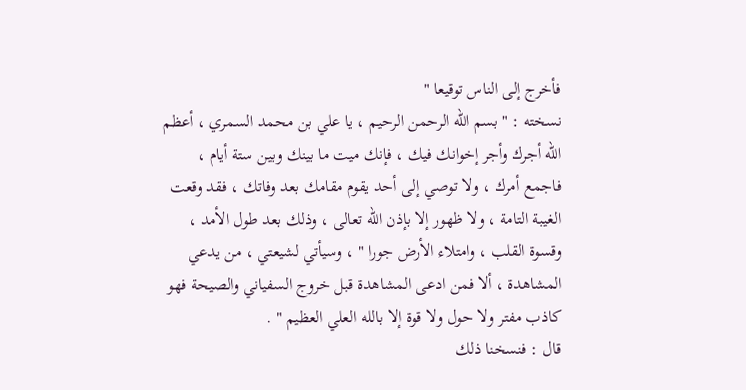فأخرج إلى الناس توقيعا "
نسخته : " بسم الله الرحمن الرحيم ، يا علي بن محمد السمري ، أعظم
الله أجرك وأجر إخوانك فيك ، فإنك ميت ما بينك وبين ستة أيام ،
فاجمع أمرك ، ولا توصي إلى أحد يقوم مقامك بعد وفاتك ، فقد وقعت
الغيبة التامة ، ولا ظهور إلا بإذن الله تعالى ، وذلك بعد طول الأمد ،
وقسوة القلب ، وامتلاء الأرض جورا " ، وسيأتي لشيعتي ، من يدعي
المشاهدة ، ألا فمن ادعى المشاهدة قبل خروج السفياني والصيحة فهو
كاذب مفتر ولا حول ولا قوة إلا بالله العلي العظيم " .
قال : فنسخنا ذلك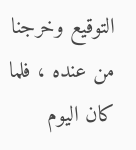التوقيع وخرجنا من عنده ، فلما كان اليوم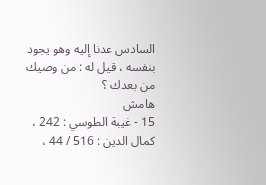السادس عدنا إليه وهو يجود بنفسه ، قيل له : من وصيك من بعدك ؟
هامش
15 - غيبة الطوسي : 242 ، كمال الدين : 516 / 44 ،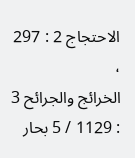الاحتجاج 2 : 297 ،
الخرائج والجرائح 3 : 1129 / 5 بحار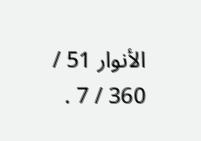الأنوار 51 / 360 / 7 .